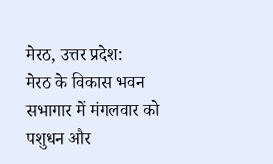मेरठ, उत्तर प्रदेश:
मेरठ के विकास भवन सभागार में मंगलवार को पशुधन और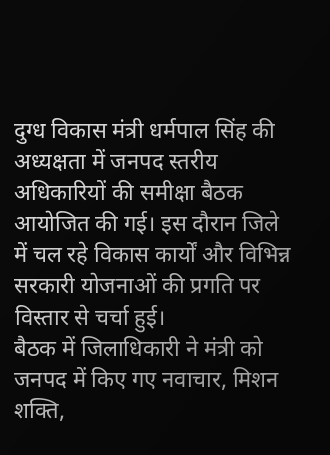दुग्ध विकास मंत्री धर्मपाल सिंह की अध्यक्षता में जनपद स्तरीय अधिकारियों की समीक्षा बैठक आयोजित की गई। इस दौरान जिले में चल रहे विकास कार्यों और विभिन्न सरकारी योजनाओं की प्रगति पर विस्तार से चर्चा हुई।
बैठक में जिलाधिकारी ने मंत्री को जनपद में किए गए नवाचार, मिशन शक्ति,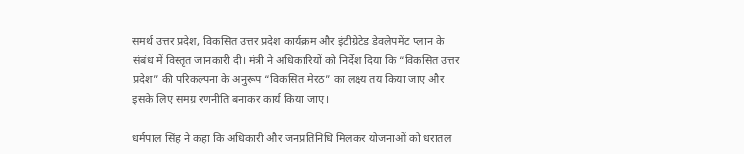समर्थ उत्तर प्रदेश, विकसित उत्तर प्रदेश कार्यक्रम और इंटीग्रेटेड डेवलेपमेंट प्लान के संबंध में विस्तृत जानकारी दी। मंत्री ने अधिकारियों को निर्देश दिया कि “विकसित उत्तर प्रदेश” की परिकल्पना के अनुरूप “विकसित मेरठ” का लक्ष्य तय किया जाए और इसके लिए समग्र रणनीति बनाकर कार्य किया जाए।

धर्मपाल सिंह ने कहा कि अधिकारी और जनप्रतिनिधि मिलकर योजनाओं को धरातल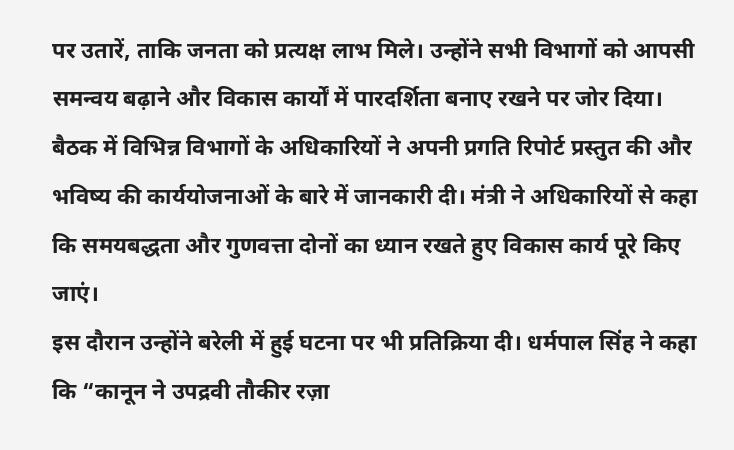पर उतारें, ताकि जनता को प्रत्यक्ष लाभ मिले। उन्होंने सभी विभागों को आपसी समन्वय बढ़ाने और विकास कार्यों में पारदर्शिता बनाए रखने पर जोर दिया।
बैठक में विभिन्न विभागों के अधिकारियों ने अपनी प्रगति रिपोर्ट प्रस्तुत की और भविष्य की कार्ययोजनाओं के बारे में जानकारी दी। मंत्री ने अधिकारियों से कहा कि समयबद्धता और गुणवत्ता दोनों का ध्यान रखते हुए विकास कार्य पूरे किए जाएं।
इस दौरान उन्होंने बरेली में हुई घटना पर भी प्रतिक्रिया दी। धर्मपाल सिंह ने कहा कि “कानून ने उपद्रवी तौकीर रज़ा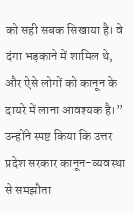को सही सबक सिखाया है। वे दंगा भड़काने में शामिल थे, और ऐसे लोगों को कानून के दायरे में लाना आवश्यक है।” उन्होंने स्पष्ट किया कि उत्तर प्रदेश सरकार कानून-व्यवस्था से समझौता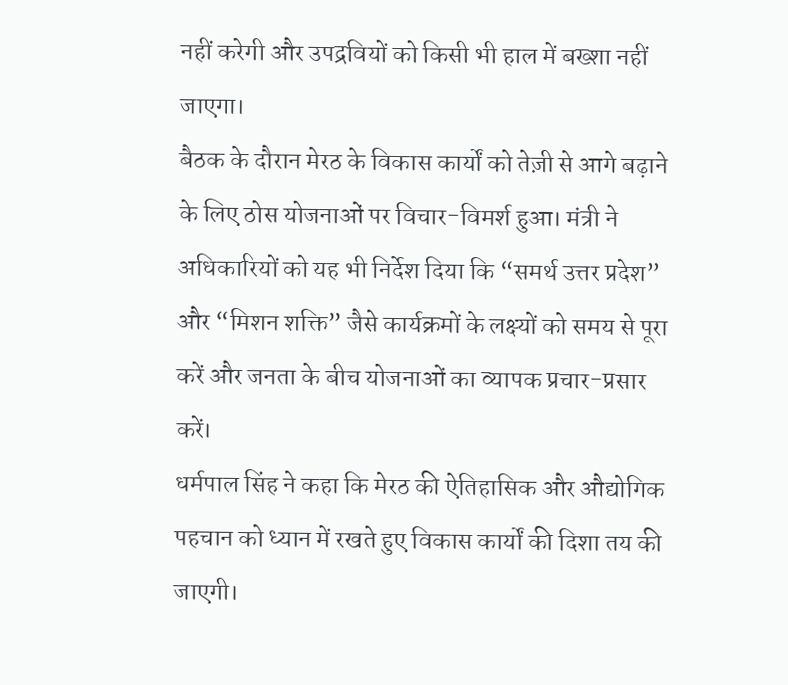नहीं करेगी और उपद्रवियों को किसी भी हाल में बख्शा नहीं जाएगा।
बैठक के दौरान मेरठ के विकास कार्यों को तेज़ी से आगे बढ़ाने के लिए ठोस योजनाओं पर विचार-विमर्श हुआ। मंत्री ने अधिकारियों को यह भी निर्देश दिया कि “समर्थ उत्तर प्रदेश” और “मिशन शक्ति” जैसे कार्यक्रमों के लक्ष्यों को समय से पूरा करें और जनता के बीच योजनाओं का व्यापक प्रचार-प्रसार करें।
धर्मपाल सिंह ने कहा कि मेरठ की ऐतिहासिक और औद्योगिक पहचान को ध्यान में रखते हुए विकास कार्यों की दिशा तय की जाएगी।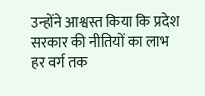उन्होंने आश्वस्त किया कि प्रदेश सरकार की नीतियों का लाभ हर वर्ग तक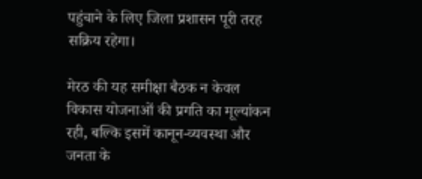पहुंचाने के लिए जिला प्रशासन पूरी तरह सक्रिय रहेगा।

मेरठ की यह समीक्षा बैठक न केवल विकास योजनाओं की प्रगति का मूल्यांकन रही, बल्कि इसमें कानून-व्यवस्था और जनता के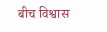बीच विश्वास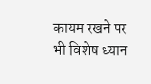कायम रखने पर भी विशेष ध्यान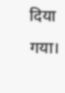दिया गया।